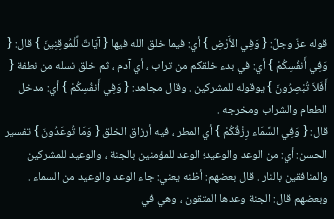قوله عزّ وجلّ: { وَفِي الأَرْضِ } أي: فيما خلق الله فيها { آيَاتٌ لِّلْمُوقِنِينَ } قال: { وَفِي أَنفُسِكُمْ } أي: في بدء خلقكم من تراب ، أي آدم ، ثم خلق نسله من نطفة { أَفَلاَ تُبْصِرُونَ } يوقوله للمشركين . وقال مجاهد: { وَفِي أَنفُسِكُمْ } أي: مدخل الطعام والشراب ومخرجه .
قال: { وَفِي السَّمَاء رِزْقُكُمْ } أي المطر ، فيه أرزاق الخلق { وَمَا تُوعَدُونَ } تفسير الحسن: أي: من الوعد والوعيد؛ الوعد للمؤمنين بالجنة ، والوعيد للمشركين والمنافقين بالنار . قال بعضهم: أظنه يعني: جاء الوعد والوعيد من السماء . وبعضهم قال: الجنة وعدها المتقون ، وهي في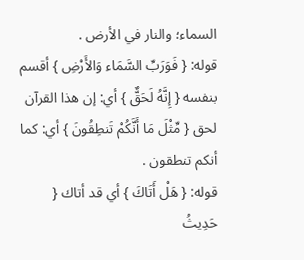السماء؛ والنار في الأرض .
قوله: { فَوَرَبِّ السَّمَاء وَالأَرْضِ } أقسم بنفسه { إِنَّهُ لَحَقٌّ } أي: إن هذا القرآن لحق { مِّثْلَ مَا أَنَّكُمْ تَنطِقُونَ } أي: كما أنكم تنطقون .
قوله: { هَلْ أَتَاكَ } أي قد أتاك { حَدِيثُ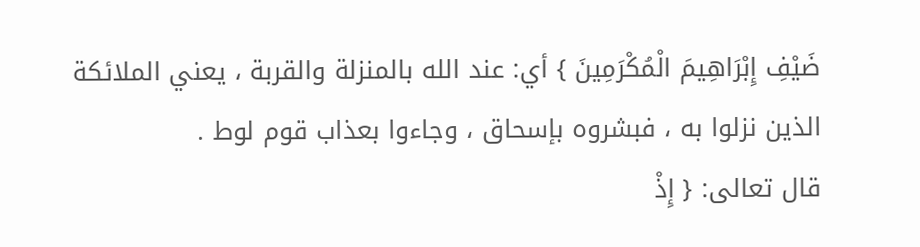ضَيْفِ إِبْرَاهِيمَ الْمُكْرَمِينَ } أي: عند الله بالمنزلة والقربة ، يعني الملائكة الذين نزلوا به ، فبشروه بإسحاق ، وجاءوا بعذاب قوم لوط .
قال تعالى: { إِذْ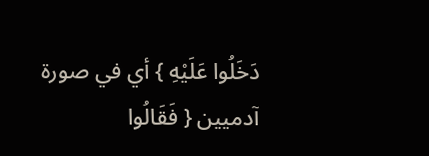دَخَلُوا عَلَيْهِ } أي في صورة آدميين { فَقَالُوا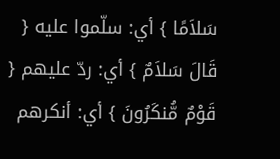سَلاَمًا } أي: سلّموا عليه { قَالَ سَلاَمٌ } أي: ردّ عليهم { قَوْمٌ مُّنكَرُونَ } أي: أنكرهم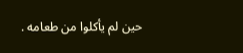حين لم يأكلوا من طعامه .